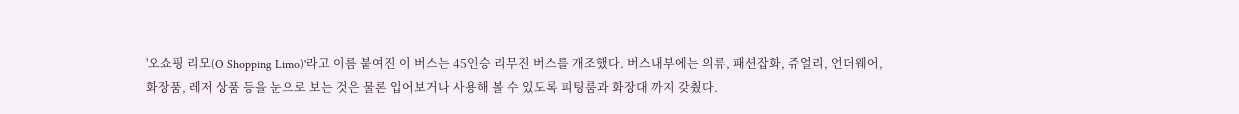'오쇼핑 리모(O Shopping Limo)'라고 이름 붙여진 이 버스는 45인승 리무진 버스를 개조했다. 버스내부에는 의류, 패션잡화, 쥬얼리, 언더웨어, 화장품, 레저 상품 등을 눈으로 보는 것은 물론 입어보거나 사용해 볼 수 있도록 피팅룸과 화장대 까지 갖췄다.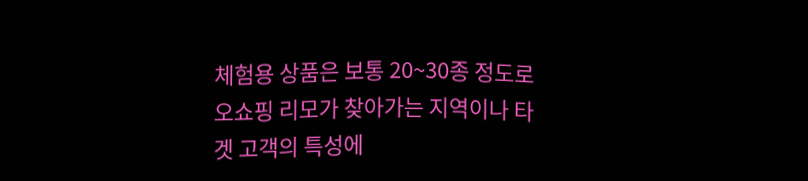체험용 상품은 보통 20~30종 정도로 오쇼핑 리모가 찾아가는 지역이나 타겟 고객의 특성에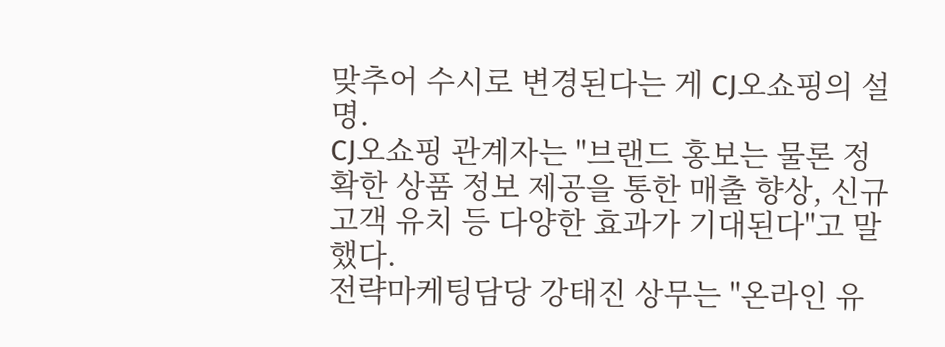맞추어 수시로 변경된다는 게 CJ오쇼핑의 설명.
CJ오쇼핑 관계자는 "브랜드 홍보는 물론 정확한 상품 정보 제공을 통한 매출 향상, 신규 고객 유치 등 다양한 효과가 기대된다"고 말했다.
전략마케팅담당 강태진 상무는 "온라인 유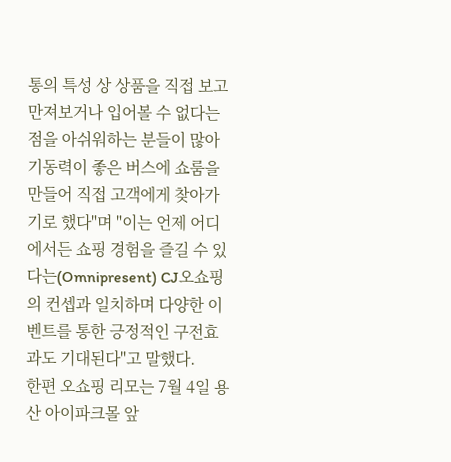통의 특성 상 상품을 직접 보고 만져보거나 입어볼 수 없다는 점을 아쉬워하는 분들이 많아 기동력이 좋은 버스에 쇼룸을 만들어 직접 고객에게 찾아가기로 했다"며 "이는 언제 어디에서든 쇼핑 경험을 즐길 수 있다는(Omnipresent) CJ오쇼핑의 컨셉과 일치하며 다양한 이벤트를 통한 긍정적인 구전효과도 기대된다"고 말했다.
한편 오쇼핑 리모는 7월 4일 용산 아이파크몰 앞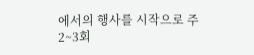에서의 행사를 시작으로 주 2~3회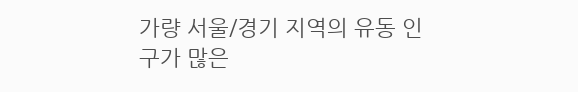가량 서울/경기 지역의 유동 인구가 많은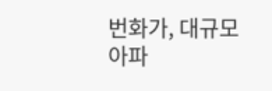번화가, 대규모 아파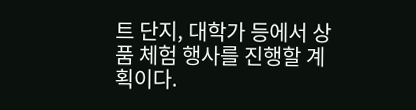트 단지, 대학가 등에서 상품 체험 행사를 진행할 계획이다.